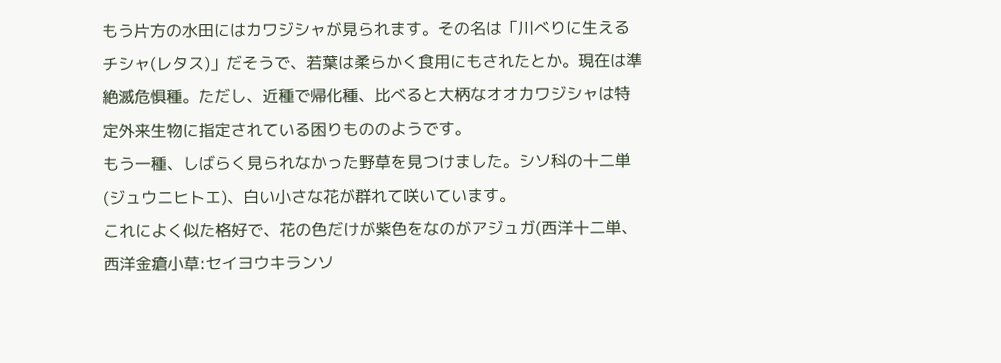もう片方の水田にはカワジシャが見られます。その名は「川べりに生えるチシャ(レタス)」だそうで、若葉は柔らかく食用にもされたとか。現在は準絶滅危惧種。ただし、近種で帰化種、比べると大柄なオオカワジシャは特定外来生物に指定されている困りもののようです。
もう一種、しばらく見られなかった野草を見つけました。シソ科の十二単(ジュウニヒトエ)、白い小さな花が群れて咲いています。
これによく似た格好で、花の色だけが紫色をなのがアジュガ(西洋十二単、西洋金瘡小草:セイヨウキランソ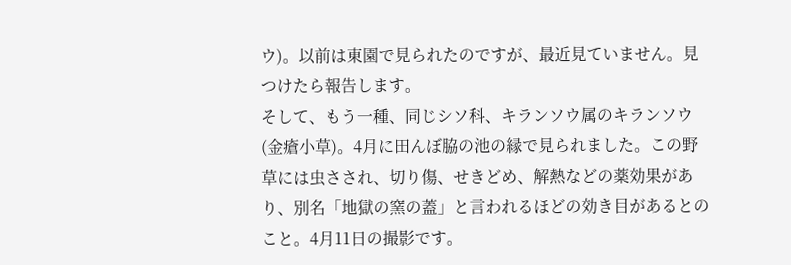ウ)。以前は東園で見られたのですが、最近見ていません。見つけたら報告します。
そして、もう一種、同じシソ科、キランソウ属のキランソウ(金瘡小草)。4月に田んぼ脇の池の縁で見られました。この野草には虫さされ、切り傷、せきどめ、解熱などの薬効果があり、別名「地獄の窯の蓋」と言われるほどの効き目があるとのこと。4月11日の撮影です。